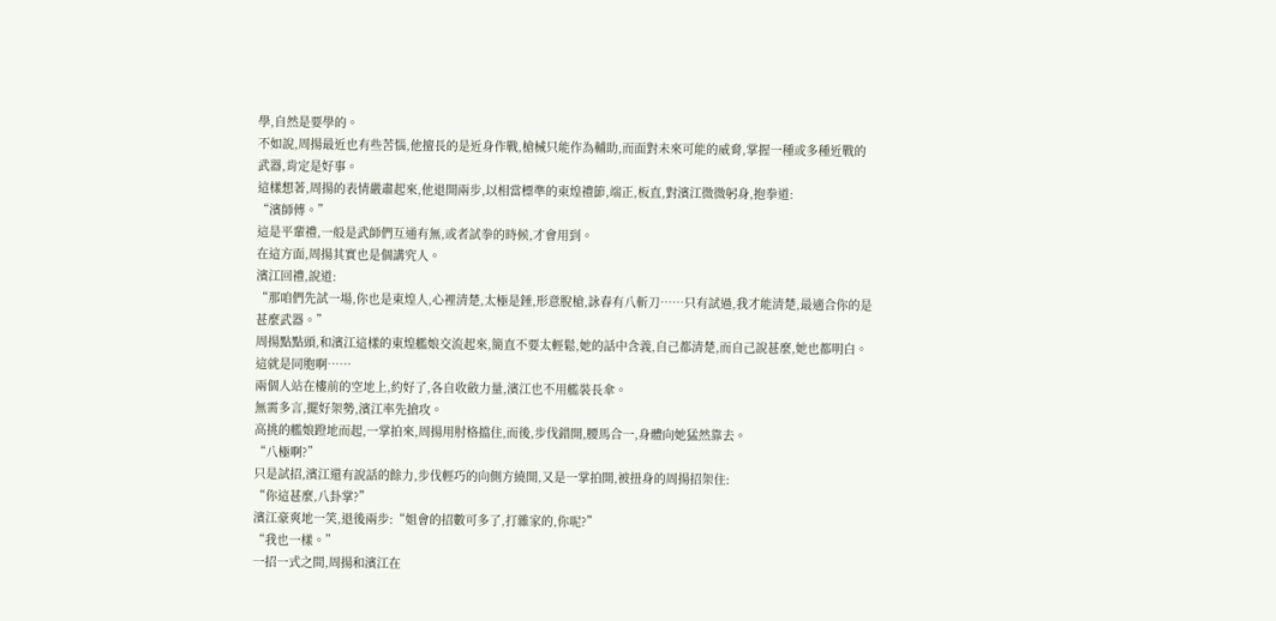學,自然是要學的。
不如說,周揚最近也有些苦惱,他擅長的是近身作戰,槍械只能作為輔助,而面對未來可能的威脅,掌握一種或多種近戰的武器,肯定是好事。
這樣想著,周揚的表情嚴肅起來,他退開兩步,以相當標準的東煌禮節,端正,板直,對濱江微微躬身,抱拳道:
“濱師傅。”
這是平輩禮,一般是武師們互通有無,或者試拳的時候,才會用到。
在這方面,周揚其實也是個講究人。
濱江回禮,說道:
“那咱們先試一場,你也是東煌人,心裡清楚,太極是錘,形意脫槍,詠春有八斬刀……只有試過,我才能清楚,最適合你的是甚麼武器。”
周揚點點頭,和濱江這樣的東煌艦娘交流起來,簡直不要太輕鬆,她的話中含義,自己都清楚,而自己說甚麼,她也都明白。
這就是同胞啊……
兩個人站在樓前的空地上,約好了,各自收斂力量,濱江也不用艦裝長傘。
無需多言,擺好架勢,濱江率先搶攻。
高挑的艦娘蹬地而起,一掌拍來,周揚用肘格擋住,而後,步伐錯開,腰馬合一,身體向她猛然靠去。
“八極啊?”
只是試招,濱江還有說話的餘力,步伐輕巧的向側方繞開,又是一掌拍開,被扭身的周揚招架住:
“你這甚麼,八卦掌?”
濱江豪爽地一笑,退後兩步:“姐會的招數可多了,打雜家的,你呢?”
“我也一樣。”
一招一式之間,周揚和濱江在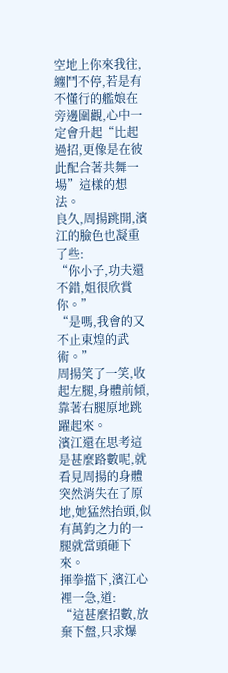空地上你來我往,纏鬥不停,若是有不懂行的艦娘在旁邊圍觀,心中一定會升起“比起過招,更像是在彼此配合著共舞一場”這樣的想法。
良久,周揚跳開,濱江的臉色也凝重了些:
“你小子,功夫還不錯,姐很欣賞你。”
“是嗎,我會的又不止東煌的武術。”
周揚笑了一笑,收起左腿,身體前傾,靠著右腿原地跳躍起來。
濱江還在思考這是甚麼路數呢,就看見周揚的身體突然消失在了原地,她猛然抬頭,似有萬鈞之力的一腿就當頭砸下來。
揮拳擋下,濱江心裡一急,道:
“這甚麼招數,放棄下盤,只求爆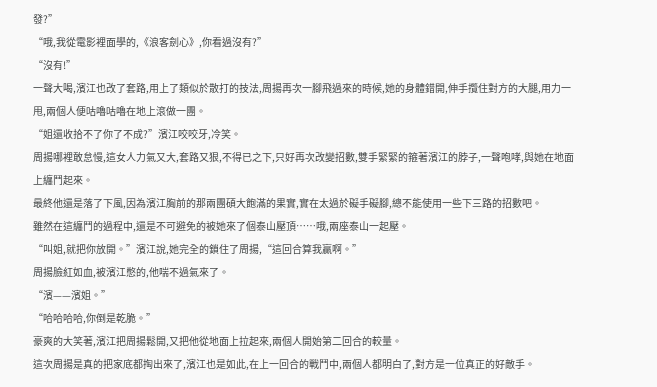發?”
“哦,我從電影裡面學的,《浪客劍心》,你看過沒有?”
“沒有!”
一聲大喝,濱江也改了套路,用上了類似於散打的技法,周揚再次一腳飛過來的時候,她的身體錯開,伸手攬住對方的大腿,用力一甩,兩個人便咕嚕咕嚕在地上滾做一團。
“姐還收拾不了你了不成?”濱江咬咬牙,冷笑。
周揚哪裡敢怠慢,這女人力氣又大,套路又狠,不得已之下,只好再次改變招數,雙手緊緊的箍著濱江的脖子,一聲咆哮,與她在地面上纏鬥起來。
最終他還是落了下風,因為濱江胸前的那兩團碩大飽滿的果實,實在太過於礙手礙腳,總不能使用一些下三路的招數吧。
雖然在這纏鬥的過程中,還是不可避免的被她來了個泰山壓頂……哦,兩座泰山一起壓。
“叫姐,就把你放開。”濱江說,她完全的鎖住了周揚,“這回合算我贏啊。”
周揚臉紅如血,被濱江憋的,他喘不過氣來了。
“濱——濱姐。”
“哈哈哈哈,你倒是乾脆。”
豪爽的大笑著,濱江把周揚鬆開,又把他從地面上拉起來,兩個人開始第二回合的較量。
這次周揚是真的把家底都掏出來了,濱江也是如此,在上一回合的戰鬥中,兩個人都明白了,對方是一位真正的好敵手。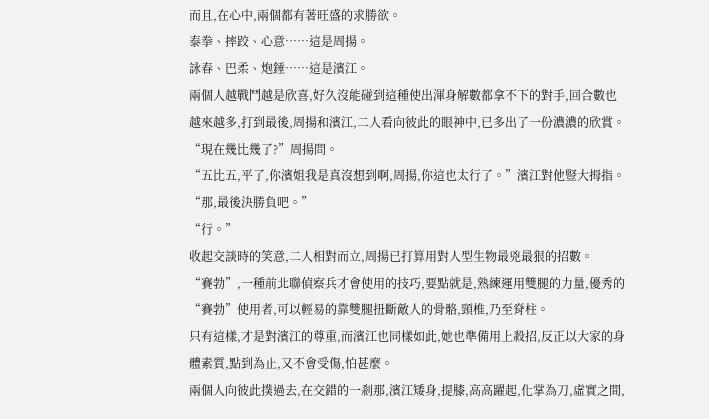而且,在心中,兩個都有著旺盛的求勝欲。
泰拳、摔跤、心意……這是周揚。
詠春、巴柔、炮錘……這是濱江。
兩個人越戰鬥越是欣喜,好久沒能碰到這種使出渾身解數都拿不下的對手,回合數也越來越多,打到最後,周揚和濱江,二人看向彼此的眼神中,已多出了一份濃濃的欣賞。
“現在幾比幾了?”周揚問。
“五比五,平了,你濱姐我是真沒想到啊,周揚,你這也太行了。”濱江對他豎大拇指。
“那,最後決勝負吧。”
“行。”
收起交談時的笑意,二人相對而立,周揚已打算用對人型生物最兇最狠的招數。
“賽勃”,一種前北聯偵察兵才會使用的技巧,要點就是,熟練運用雙腿的力量,優秀的“賽勃”使用者,可以輕易的靠雙腿扭斷敵人的骨骼,頸椎,乃至脊柱。
只有這樣,才是對濱江的尊重,而濱江也同樣如此,她也準備用上殺招,反正以大家的身體素質,點到為止,又不會受傷,怕甚麼。
兩個人向彼此撲過去,在交錯的一剎那,濱江矮身,提膝,高高躍起,化掌為刀,虛實之間,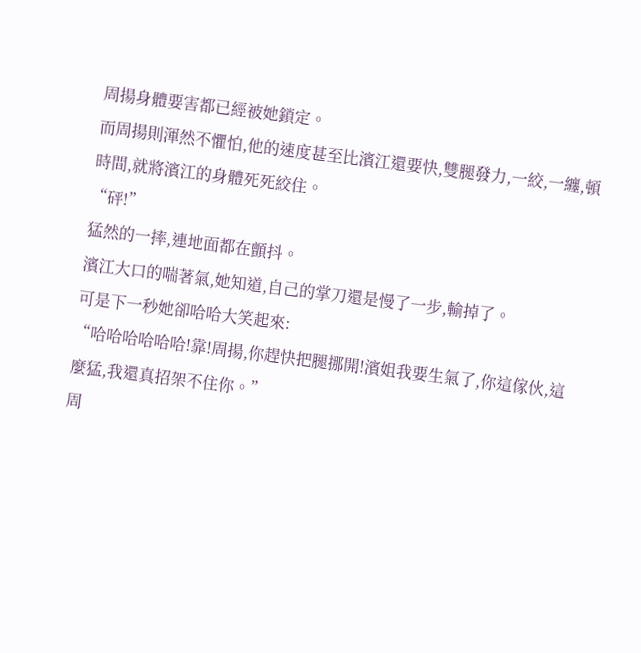周揚身體要害都已經被她鎖定。
而周揚則渾然不懼怕,他的速度甚至比濱江還要快,雙腿發力,一絞,一纏,頓時間,就將濱江的身體死死絞住。
“砰!”
猛然的一摔,連地面都在顫抖。
濱江大口的喘著氣,她知道,自己的掌刀還是慢了一步,輸掉了。
可是下一秒她卻哈哈大笑起來:
“哈哈哈哈哈哈!靠!周揚,你趕快把腿挪開!濱姐我要生氣了,你這傢伙,這麼猛,我還真招架不住你。”
周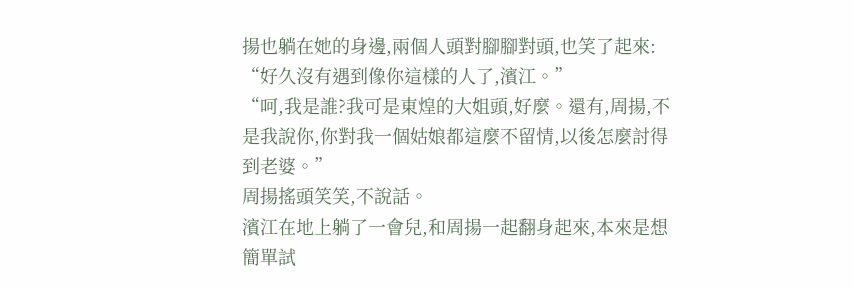揚也躺在她的身邊,兩個人頭對腳腳對頭,也笑了起來:
“好久沒有遇到像你這樣的人了,濱江。”
“呵,我是誰?我可是東煌的大姐頭,好麼。還有,周揚,不是我說你,你對我一個姑娘都這麼不留情,以後怎麼討得到老婆。”
周揚搖頭笑笑,不說話。
濱江在地上躺了一會兒,和周揚一起翻身起來,本來是想簡單試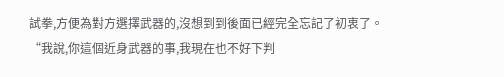試拳,方便為對方選擇武器的,沒想到到後面已經完全忘記了初衷了。
“我說,你這個近身武器的事,我現在也不好下判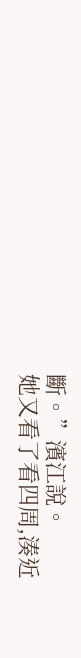斷。”濱江說。
她又看了看四周,湊近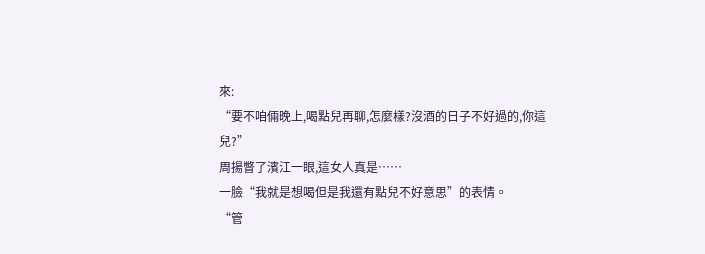來:
“要不咱倆晚上,喝點兒再聊,怎麼樣?沒酒的日子不好過的,你這兒?”
周揚瞥了濱江一眼,這女人真是……
一臉“我就是想喝但是我還有點兒不好意思”的表情。
“管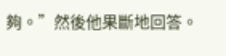夠。”然後他果斷地回答。